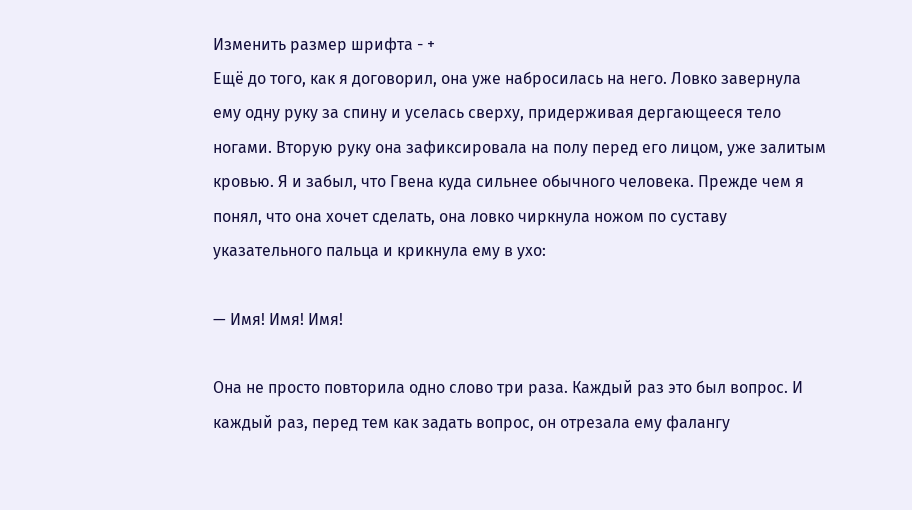Изменить размер шрифта - +
Ещё до того, как я договорил, она уже набросилась на него. Ловко завернула ему одну руку за спину и уселась сверху, придерживая дергающееся тело ногами. Вторую руку она зафиксировала на полу перед его лицом, уже залитым кровью. Я и забыл, что Гвена куда сильнее обычного человека. Прежде чем я понял, что она хочет сделать, она ловко чиркнула ножом по суставу указательного пальца и крикнула ему в ухо:

— Имя! Имя! Имя!

Она не просто повторила одно слово три раза. Каждый раз это был вопрос. И каждый раз, перед тем как задать вопрос, он отрезала ему фалангу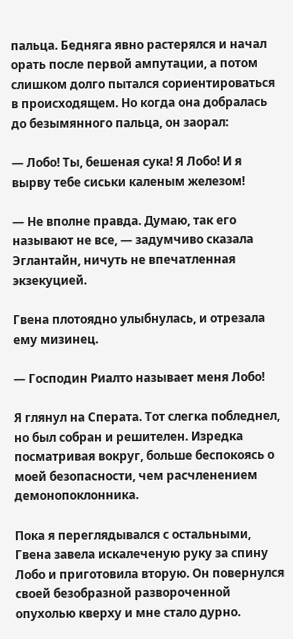пальца. Бедняга явно растерялся и начал орать после первой ампутации, а потом слишком долго пытался сориентироваться в происходящем. Но когда она добралась до безымянного пальца, он заорал:

— Лобо! Ты, бешеная сука! Я Лобо! И я вырву тебе сиськи каленым железом!

— Не вполне правда. Думаю, так его называют не все, — задумчиво сказала Эглантайн, ничуть не впечатленная экзекуцией.

Гвена плотоядно улыбнулась, и отрезала ему мизинец.

— Господин Риалто называет меня Лобо!

Я глянул на Сперата. Тот слегка побледнел, но был собран и решителен. Изредка посматривая вокруг, больше беспокоясь о моей безопасности, чем расчленением демонопоклонника.

Пока я переглядывался с остальными, Гвена завела искалеченую руку за спину Лобо и приготовила вторую. Он повернулся своей безобразной развороченной опухолью кверху и мне стало дурно.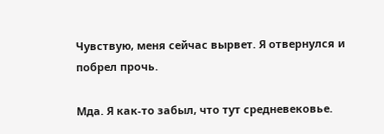Чувствую, меня сейчас вырвет. Я отвернулся и побрел прочь.

Мда. Я как-то забыл, что тут средневековье.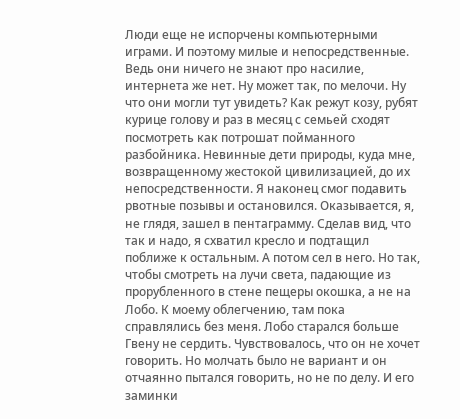Люди еще не испорчены компьютерными играми. И поэтому милые и непосредственные. Ведь они ничего не знают про насилие, интернета же нет. Ну может так, по мелочи. Ну что они могли тут увидеть? Как режут козу, рубят курице голову и раз в месяц с семьей сходят посмотреть как потрошат пойманного разбойника. Невинные дети природы, куда мне, возвращенному жестокой цивилизацией, до их непосредственности. Я наконец смог подавить рвотные позывы и остановился. Оказывается, я, не глядя, зашел в пентаграмму. Сделав вид, что так и надо, я схватил кресло и подтащил поближе к остальным. А потом сел в него. Но так, чтобы смотреть на лучи света, падающие из прорубленного в стене пещеры окошка, а не на Лобо. К моему облегчению, там пока справлялись без меня. Лобо старался больше Гвену не сердить. Чувствовалось, что он не хочет говорить. Но молчать было не вариант и он отчаянно пытался говорить, но не по делу. И его заминки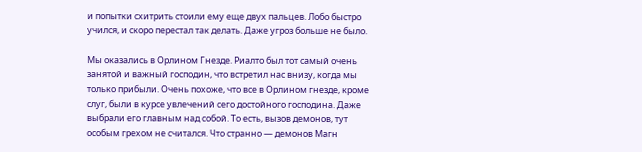и попытки схитрить стоили ему еще двух пальцев. Лобо быстро учился, и скоро перестал так делать. Даже угроз больше не было.

Мы оказались в Орлином Гнезде. Риалто был тот самый очень занятой и важный господин, что встретил нас внизу, когда мы только прибыли. Очень похоже, что все в Орлином гнезде, кроме слуг, были в курсе увлечений сего достойного господина. Даже выбрали его главным над собой. То есть, вызов демонов, тут особым грехом не считался. Что странно — демонов Магн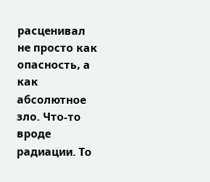расценивал не просто как опасность, а как абсолютное зло. Что-то вроде радиации. То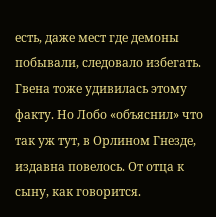есть, даже мест где демоны побывали, следовало избегать. Гвена тоже удивилась этому факту. Но Лобо «объяснил» что так уж тут, в Орлином Гнезде, издавна повелось. От отца к сыну, как говорится.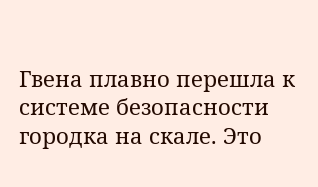Гвена плавно перешла к системе безопасности городка на скале. Это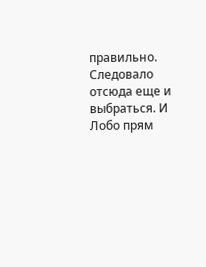правильно. Следовало отсюда еще и выбраться. И Лобо прям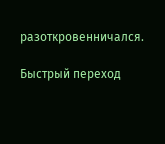разоткровенничался.

Быстрый переход